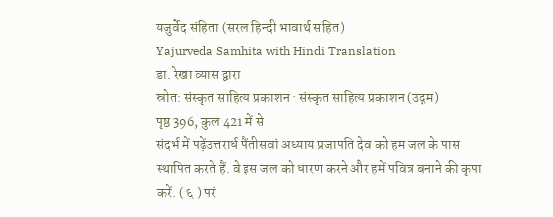यजुर्वेद संहिता (सरल हिन्दी भावार्थ सहित)
Yajurveda Samhita with Hindi Translation
डा. रेखा व्यास द्वारा
स्रोत: संस्कृत साहित्य प्रकाशन · संस्कृत साहित्य प्रकाशन (उद्गम)
पृष्ठ 396, कुल 421 में से
संदर्भ में पढ़ेंउत्तरार्ध पैंतीसवां अध्याय प्रजापति देव को हम जल के पास स्थापित करते हैं. वे इस जल को धारण करने और हमें पवित्र बनाने की कृपा करें. ( ६ ) परं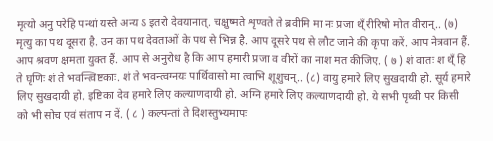मृत्यो अनु परेहि पन्थां यस्ते अन्य ऽ इतरो देवयानात्. चक्षुष्मते शृण्वते ते ब्रवीमि मा नः प्रजा थ्ँ रीरिषो मोत वीरान्.. (७) मृत्यु का पथ दूसरा है. उन का पथ देवताओं के पथ से भिन्न है. आप दूसरे पथ से लौट जाने की कृपा करें. आप नेत्रवान हैं. आप श्रवण क्षमता युक्त हैं. आप से अनुरोध है कि आप हमारी प्रजा व वीरों का नाश मत कीजिए. ( ७ ) शं वातः श थ्ँ हि ते घृणिः शं ते भवन्त्विष्टकाः. शं ते भवन्त्वग्नयः पार्थिवासो मा त्वाभि शूशुचन्.. (८) वायु हमारे लिए सुखदायी हो. सूर्य हमारे लिए सुखदायी हो. इष्टिका देव हमारे लिए कल्याणदायी हो. अग्नि हमारे लिए कल्याणदायी हो. ये सभी पृथ्वी पर किसी को भी सोच एवं संताप न दें. ( ८ ) कल्पन्तां ते दिशस्तुभ्यमापः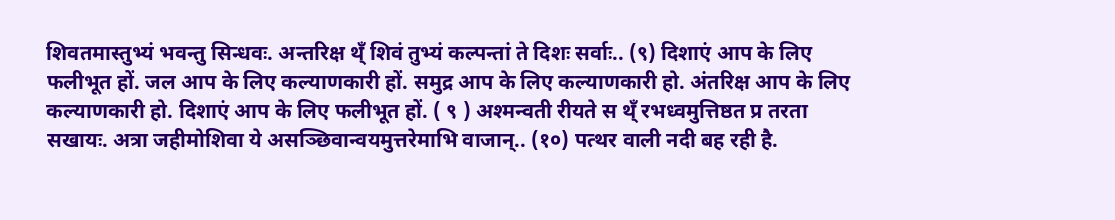शिवतमास्तुभ्यं भवन्तु सिन्धवः. अन्तरिक्ष थ्ँ शिवं तुभ्यं कल्पन्तां ते दिशः सर्वाः.. (९) दिशाएं आप के लिए फलीभूत हों. जल आप के लिए कल्याणकारी हों. समुद्र आप के लिए कल्याणकारी हो. अंतरिक्ष आप के लिए कल्याणकारी हो. दिशाएं आप के लिए फलीभूत हों. ( ९ ) अश्मन्वती रीयते स थ्ँ रभध्वमुत्तिष्ठत प्र तरता सखायः. अत्रा जहीमोशिवा ये असञ्छिवान्वयमुत्तरेमाभि वाजान्.. (१०) पत्थर वाली नदी बह रही है.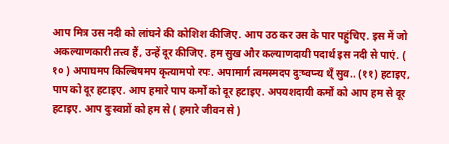आप मित्र उस नदी को लांघने की कोशिश कीजिए. आप उठ कर उस के पार पहुंचिए. इस में जो अकल्याणकारी तत्त्व हैं, उन्हें दूर कीजिए. हम सुख और कल्याणदायी पदार्थ इस नदी से पाएं. ( १० ) अपाघमप किल्बिषमप कृत्यामपो रपः. अपामार्ग त्वमस्मदप दुःष्वप्न्य थ्ँ सुव.. (११) हटाइए, पाप को दूर हटाइए. आप हमारे पाप कर्मों को दूर हटाइए. अपयशदायी कर्मों को आप हम से दूर हटाइए. आप दुःस्वप्नों को हम से ( हमारे जीवन से )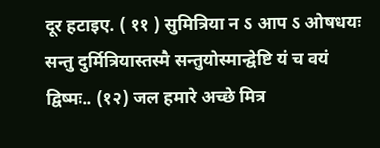दूर हटाइए. ( ११ ) सुमित्रिया न ऽ आप ऽ ओषधयः सन्तु दुर्मित्रियास्तस्मै सन्तुयोस्मान्द्वेष्टि यं च वयं द्विष्मः.. (१२) जल हमारे अच्छे मित्र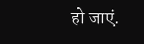हो जाएं.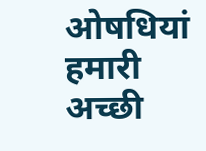ओषधियां हमारी अच्छी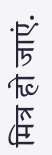मित्र हो जाएं.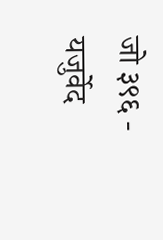जो ३९६ - यजुर्वेद